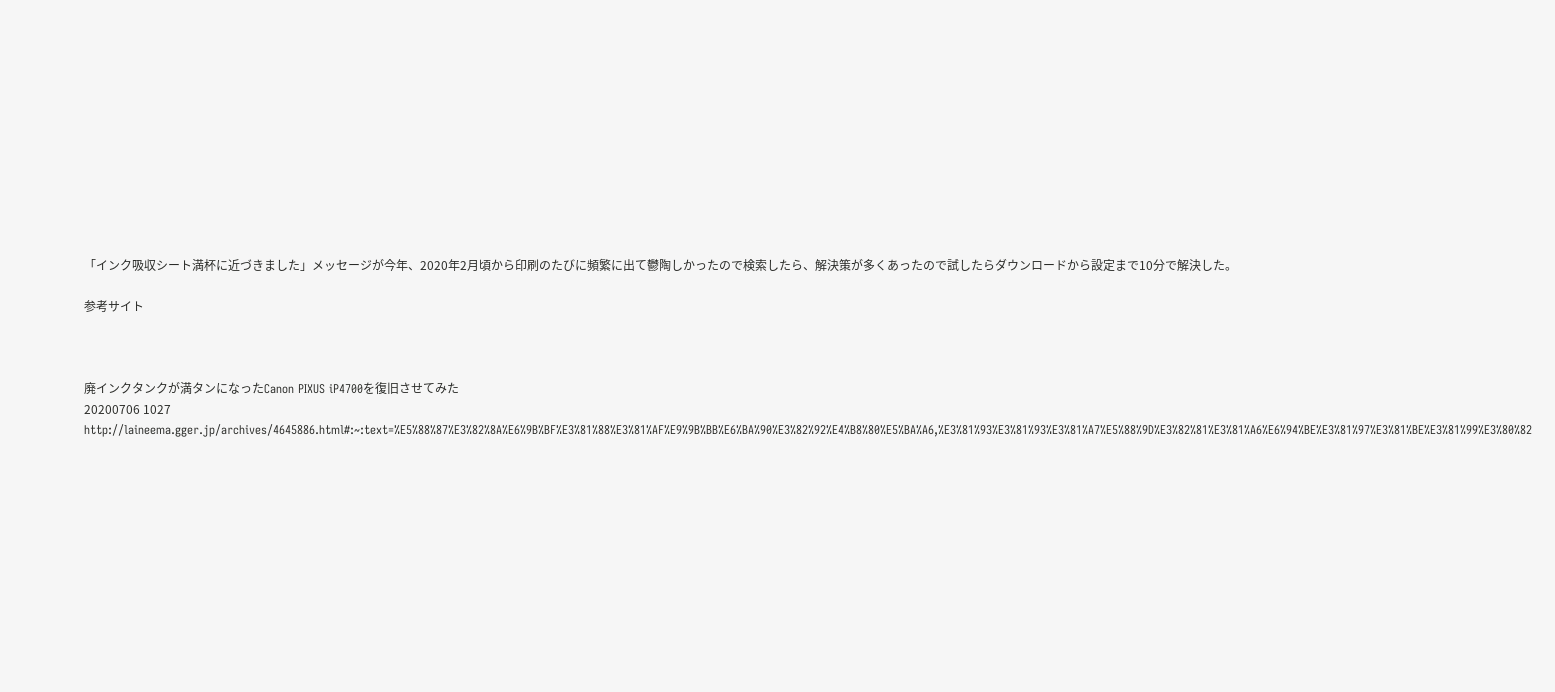「インク吸収シート満杯に近づきました」メッセージが今年、2020年2月頃から印刷のたびに頻繁に出て鬱陶しかったので検索したら、解決策が多くあったので試したらダウンロードから設定まで10分で解決した。

参考サイト



廃インクタンクが満タンになったCanon PIXUS iP4700を復旧させてみた
20200706 1027
http://laineema.gger.jp/archives/4645886.html#:~:text=%E5%88%87%E3%82%8A%E6%9B%BF%E3%81%88%E3%81%AF%E9%9B%BB%E6%BA%90%E3%82%92%E4%B8%80%E5%BA%A6,%E3%81%93%E3%81%93%E3%81%A7%E5%88%9D%E3%82%81%E3%81%A6%E6%94%BE%E3%81%97%E3%81%BE%E3%81%99%E3%80%82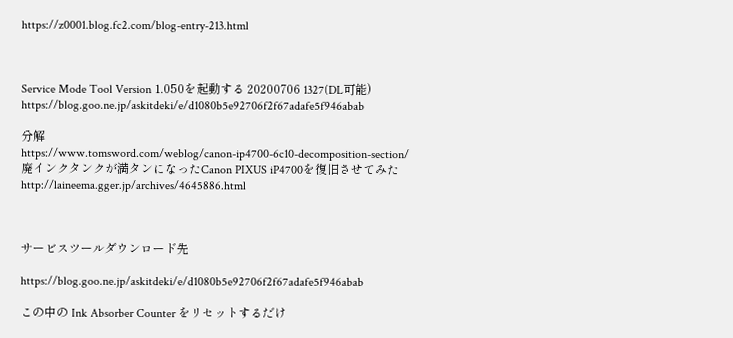https://z0001.blog.fc2.com/blog-entry-213.html



Service Mode Tool Version 1.050を起動する 20200706 1327(DL可能)
https://blog.goo.ne.jp/askitdeki/e/d1080b5e92706f2f67adafe5f946abab

分解
https://www.tomsword.com/weblog/canon-ip4700-6c10-decomposition-section/
廃インクタンクが満タンになったCanon PIXUS iP4700を復旧させてみた
http://laineema.gger.jp/archives/4645886.html



サービスツールダウンロード先

https://blog.goo.ne.jp/askitdeki/e/d1080b5e92706f2f67adafe5f946abab

この中の Ink Absorber Counter をリセットするだけ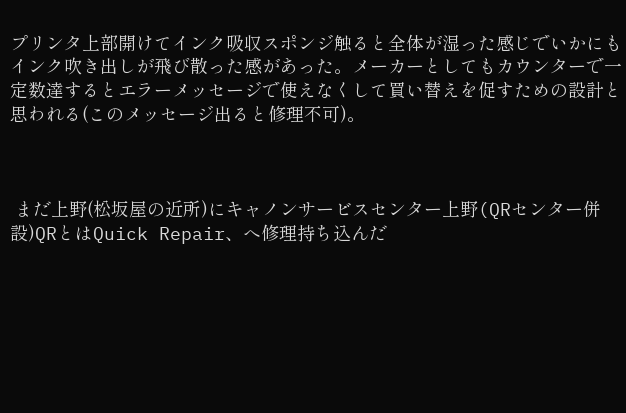プリンタ上部開けてインク吸収スポンジ触ると全体が湿った感じでいかにもインク吹き出しが飛び散った感があった。メーカーとしてもカウンターで一定数達するとエラーメッセージで使えなくして買い替えを促すための設計と思われる(このメッセージ出ると修理不可)。



 まだ上野(松坂屋の近所)にキャノンサービスセンター上野(QRセンター併設)QRとはQuick Repair、へ修理持ち込んだ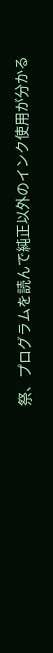祭、プログラムを読んで純正以外のインク使用が分かる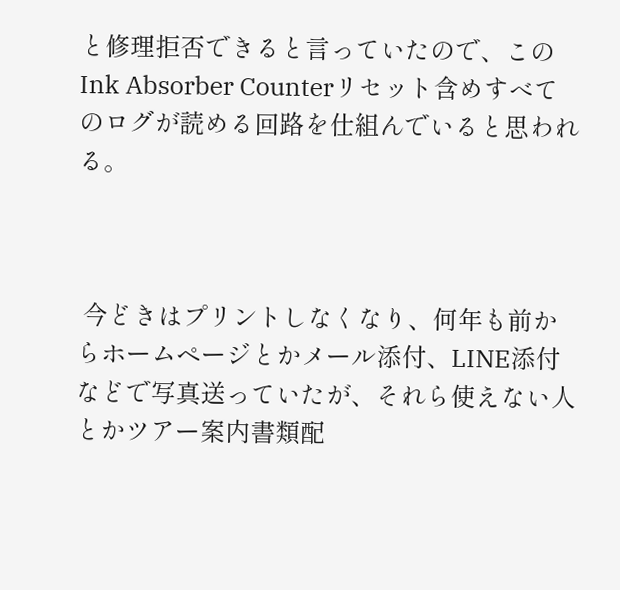と修理拒否できると言っていたので、このInk Absorber Counterリセット含めすべてのログが読める回路を仕組んでいると思われる。



 今どきはプリントしなくなり、何年も前からホームページとかメール添付、LINE添付などで写真送っていたが、それら使えない人とかツアー案内書類配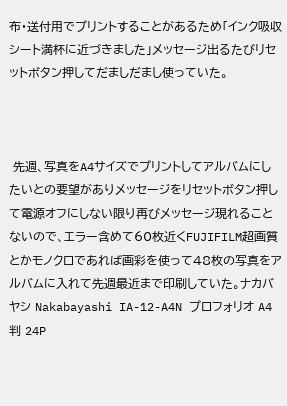布・送付用でプリントすることがあるため「インク吸収シート満杯に近づきました」メッセージ出るたびリセットボタン押してだましだまし使っていた。



 先週、写真をA4サイズでプリントしてアルバムにしたいとの要望がありメッセージをリセットボタン押して電源オフにしない限り再びメッセージ現れることないので、エラー含めて60枚近くFUJIFILM超画質とかモノクロであれば画彩を使って48枚の写真をアルバムに入れて先週最近まで印刷していた。ナカバヤシ Nakabayashi IA-12-A4N プロフォリオ A4判 24P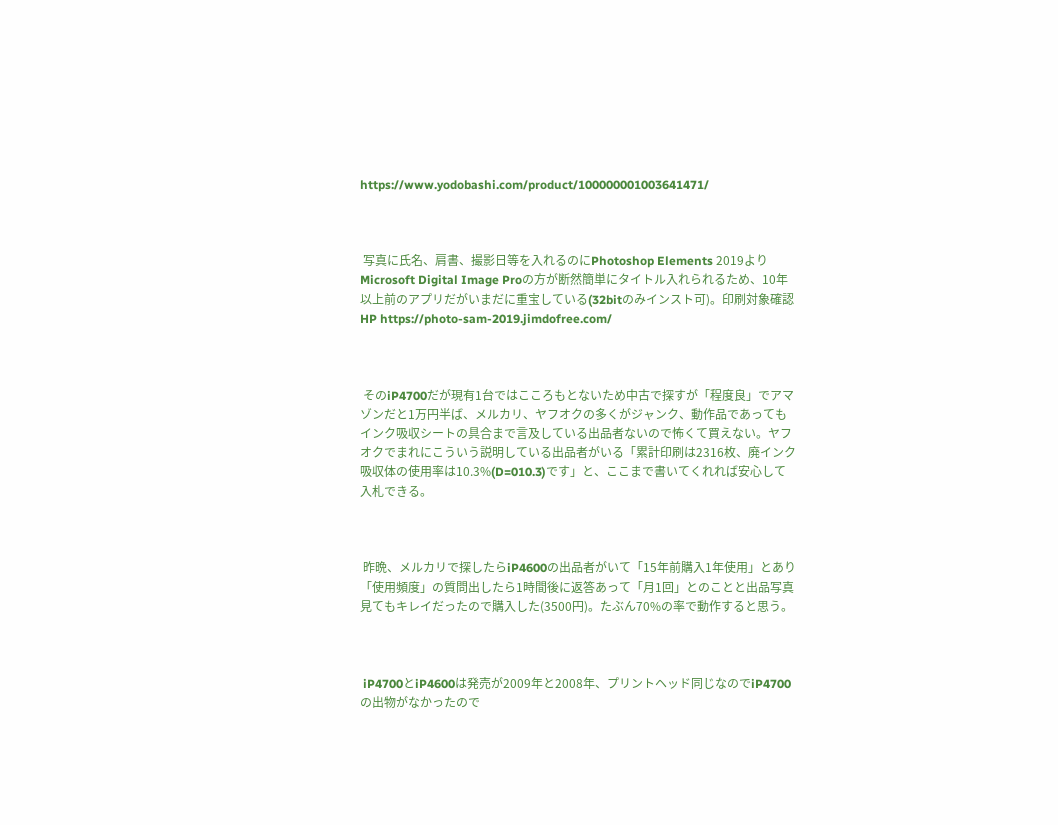https://www.yodobashi.com/product/100000001003641471/



 写真に氏名、肩書、撮影日等を入れるのにPhotoshop Elements 2019よりMicrosoft Digital Image Proの方が断然簡単にタイトル入れられるため、10年以上前のアプリだがいまだに重宝している(32bitのみインスト可)。印刷対象確認HP https://photo-sam-2019.jimdofree.com/



 そのiP4700だが現有1台ではこころもとないため中古で探すが「程度良」でアマゾンだと1万円半ば、メルカリ、ヤフオクの多くがジャンク、動作品であってもインク吸収シートの具合まで言及している出品者ないので怖くて買えない。ヤフオクでまれにこういう説明している出品者がいる「累計印刷は2316枚、廃インク吸収体の使用率は10.3%(D=010.3)です」と、ここまで書いてくれれば安心して入札できる。



 昨晩、メルカリで探したらiP4600の出品者がいて「15年前購入1年使用」とあり「使用頻度」の質問出したら1時間後に返答あって「月1回」とのことと出品写真見てもキレイだったので購入した(3500円)。たぶん70%の率で動作すると思う。



 iP4700とiP4600は発売が2009年と2008年、プリントヘッド同じなのでiP4700の出物がなかったので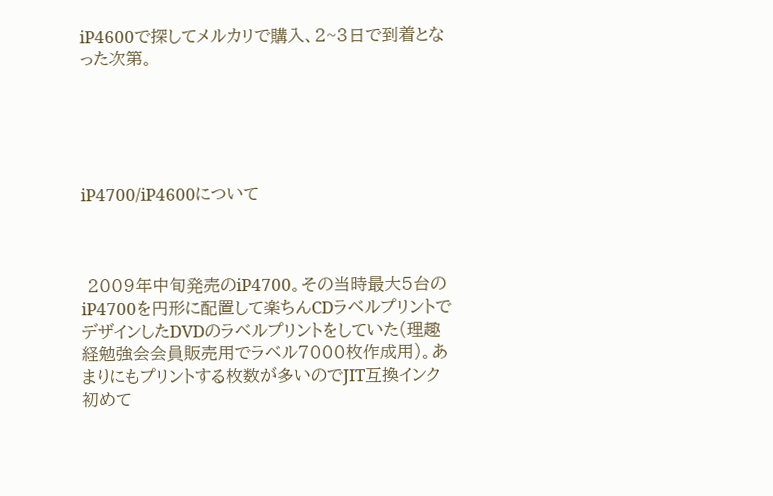iP4600で探してメルカリで購入、2~3日で到着となった次第。





iP4700/iP4600について



 2009年中旬発売のiP4700。その当時最大5台のiP4700を円形に配置して楽ちんCDラベルプリントでデザインしたDVDのラベルプリントをしていた(理趣経勉強会会員販売用でラベル7000枚作成用)。あまりにもプリントする枚数が多いのでJIT互換インク初めて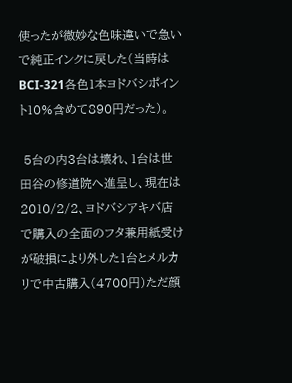使ったが微妙な色味違いで急いで純正インクに戻した(当時はBCI-321各色1本ヨドバシポイント10%含めて890円だった)。

 5台の内3台は壊れ、1台は世田谷の修道院へ進呈し、現在は2010/2/2、ヨドバシアキバ店で購入の全面のフタ兼用紙受けが破損により外した1台とメルカリで中古購入(4700円)ただ顔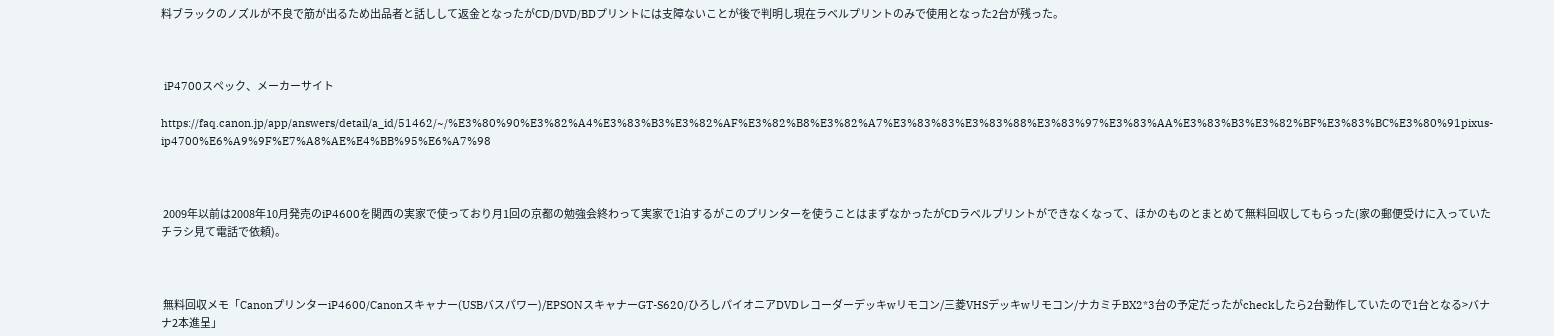料ブラックのノズルが不良で筋が出るため出品者と話しして返金となったがCD/DVD/BDプリントには支障ないことが後で判明し現在ラベルプリントのみで使用となった2台が残った。



 iP4700スペック、メーカーサイト

https://faq.canon.jp/app/answers/detail/a_id/51462/~/%E3%80%90%E3%82%A4%E3%83%B3%E3%82%AF%E3%82%B8%E3%82%A7%E3%83%83%E3%83%88%E3%83%97%E3%83%AA%E3%83%B3%E3%82%BF%E3%83%BC%E3%80%91pixus-ip4700%E6%A9%9F%E7%A8%AE%E4%BB%95%E6%A7%98



 2009年以前は2008年10月発売のiP4600を関西の実家で使っており月1回の京都の勉強会終わって実家で1泊するがこのプリンターを使うことはまずなかったがCDラベルプリントができなくなって、ほかのものとまとめて無料回収してもらった(家の郵便受けに入っていたチラシ見て電話で依頼)。



 無料回収メモ「CanonプリンターiP4600/Canonスキャナー(USBバスパワー)/EPSONスキャナーGT-S620/ひろしパイオニアDVDレコーダーデッキwリモコン/三菱VHSデッキwリモコン/ナカミチBX2*3台の予定だったがcheckしたら2台動作していたので1台となる>バナナ2本進呈」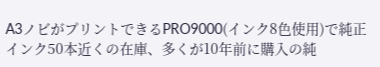A3ノビがプリントできるPRO9000(インク8色使用)で純正インク50本近くの在庫、多くが10年前に購入の純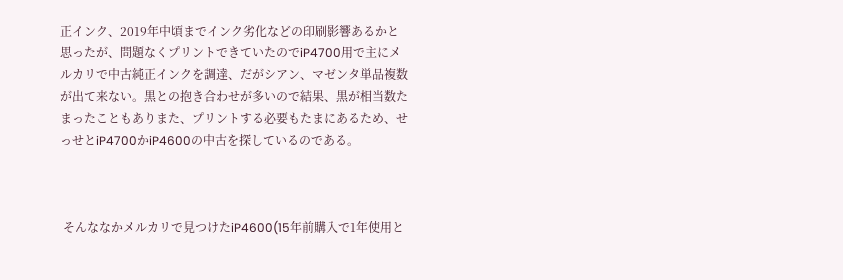正インク、2019年中頃までインク劣化などの印刷影響あるかと思ったが、問題なくプリントできていたのでiP4700用で主にメルカリで中古純正インクを調達、だがシアン、マゼンタ単品複数が出て来ない。黒との抱き合わせが多いので結果、黒が相当数たまったこともありまた、プリントする必要もたまにあるため、せっせとiP4700かiP4600の中古を探しているのである。



 そんななかメルカリで見つけたiP4600(15年前購入で1年使用と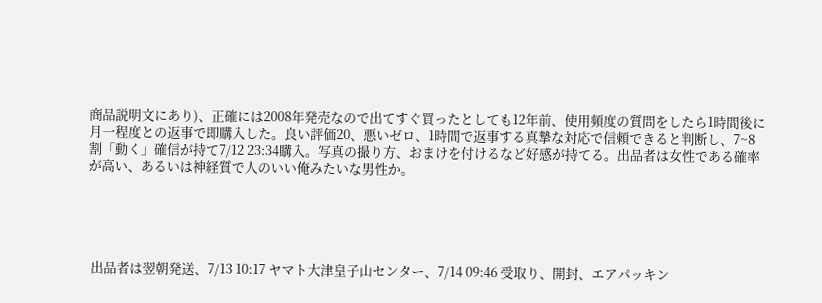商品説明文にあり)、正確には2008年発売なので出てすぐ買ったとしても12年前、使用頻度の質問をしたら1時間後に月一程度との返事で即購入した。良い評価20、悪いゼロ、1時間で返事する真摯な対応で信頼できると判断し、7~8割「動く」確信が持て7/12 23:34購入。写真の撮り方、おまけを付けるなど好感が持てる。出品者は女性である確率が高い、あるいは神経質で人のいい俺みたいな男性か。





 出品者は翌朝発送、7/13 10:17 ヤマト大津皇子山センター、7/14 09:46 受取り、開封、エアパッキン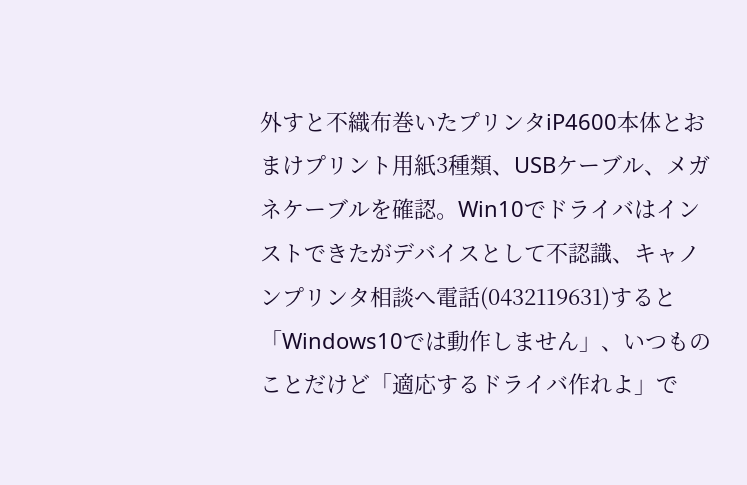外すと不織布巻いたプリンタiP4600本体とおまけプリント用紙3種類、USBケーブル、メガネケーブルを確認。Win10でドライバはインストできたがデバイスとして不認識、キャノンプリンタ相談へ電話(0432119631)すると「Windows10では動作しません」、いつものことだけど「適応するドライバ作れよ」で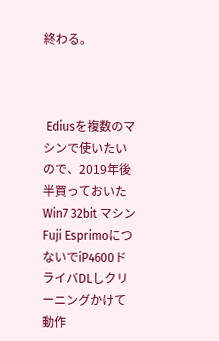終わる。



 Ediusを複数のマシンで使いたいので、2019年後半買っておいたWin7 32bit マシンFuji EsprimoにつないでiP4600ドライバDLしクリーニングかけて動作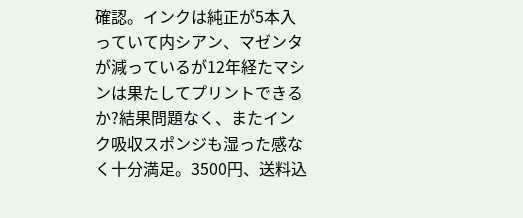確認。インクは純正が5本入っていて内シアン、マゼンタが減っているが12年経たマシンは果たしてプリントできるか?結果問題なく、またインク吸収スポンジも湿った感なく十分満足。3500円、送料込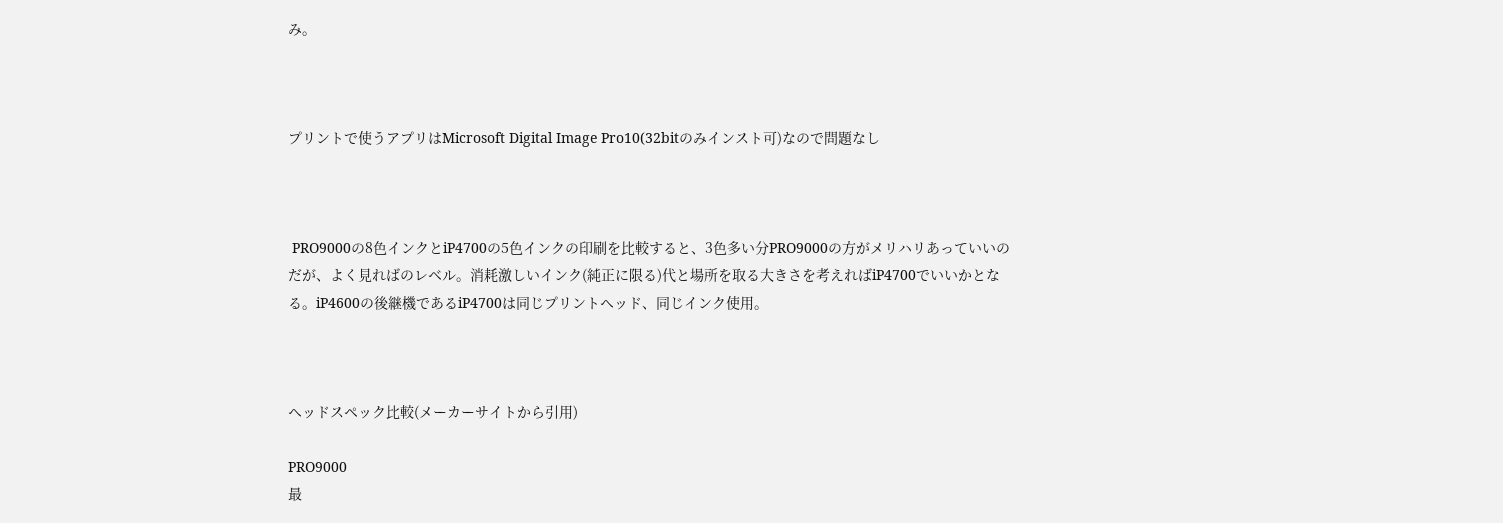み。



プリントで使うアプリはMicrosoft Digital Image Pro10(32bitのみインスト可)なので問題なし



 PRO9000の8色インクとiP4700の5色インクの印刷を比較すると、3色多い分PRO9000の方がメリハリあっていいのだが、よく見ればのレベル。消耗激しいインク(純正に限る)代と場所を取る大きさを考えればiP4700でいいかとなる。iP4600の後継機であるiP4700は同じプリントヘッド、同じインク使用。



ヘッドスペック比較(メーカーサイトから引用)

PRO9000
最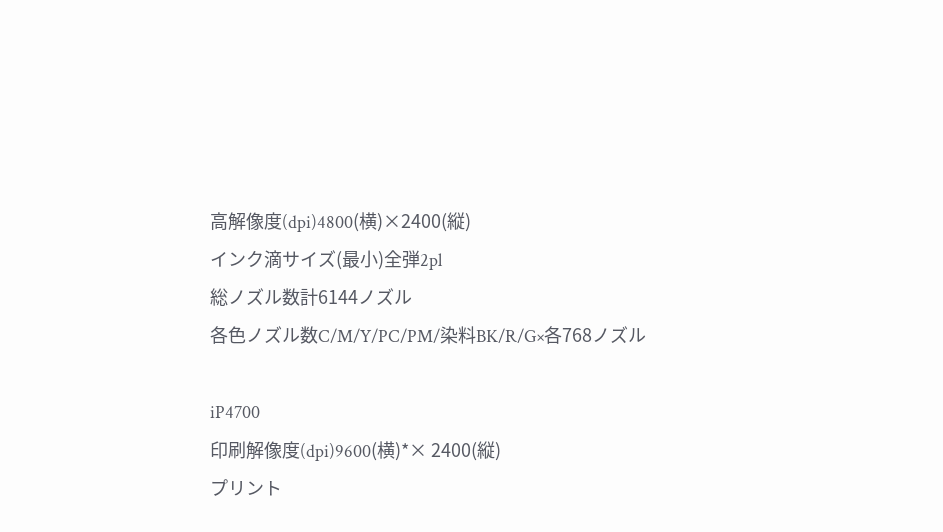高解像度(dpi)4800(横)×2400(縦)
インク滴サイズ(最小)全弾2pl
総ノズル数計6144ノズル
各色ノズル数C/M/Y/PC/PM/染料BK/R/G×各768ノズル

iP4700
印刷解像度(dpi)9600(横)*× 2400(縦)
プリント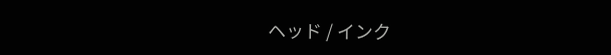ヘッド / インク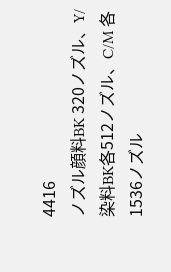4416
ノズル顔料BK 320ノズル、Y/染料BK各512ノズル、C/M 各1536ノズル